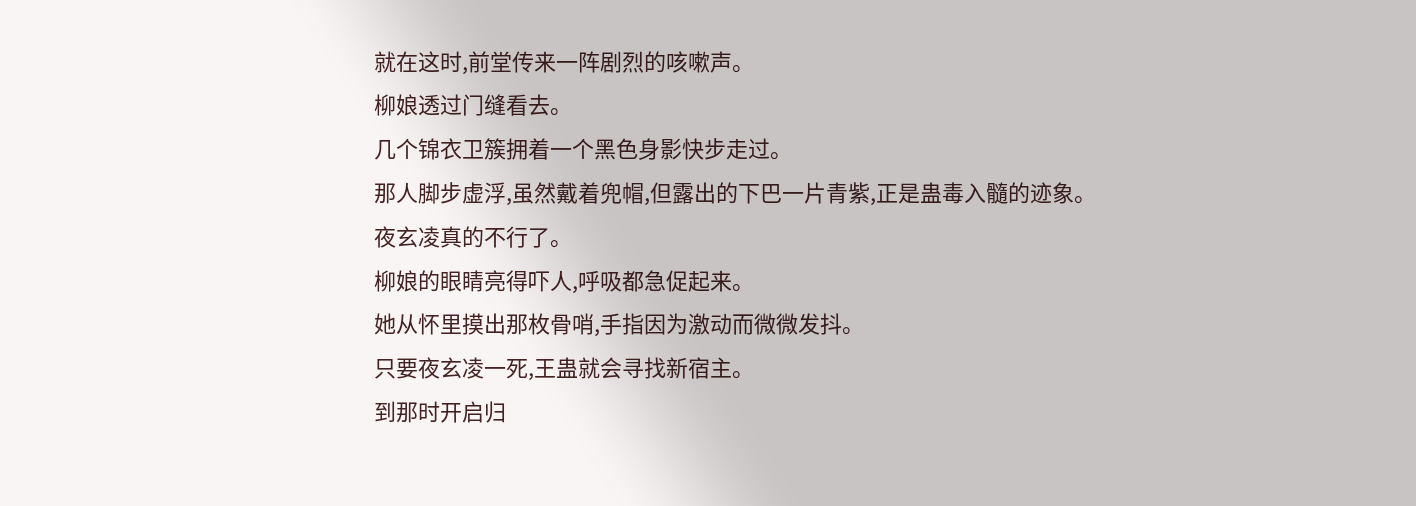就在这时,前堂传来一阵剧烈的咳嗽声。
柳娘透过门缝看去。
几个锦衣卫簇拥着一个黑色身影快步走过。
那人脚步虚浮,虽然戴着兜帽,但露出的下巴一片青紫,正是蛊毒入髓的迹象。
夜玄凌真的不行了。
柳娘的眼睛亮得吓人,呼吸都急促起来。
她从怀里摸出那枚骨哨,手指因为激动而微微发抖。
只要夜玄凌一死,王蛊就会寻找新宿主。
到那时开启归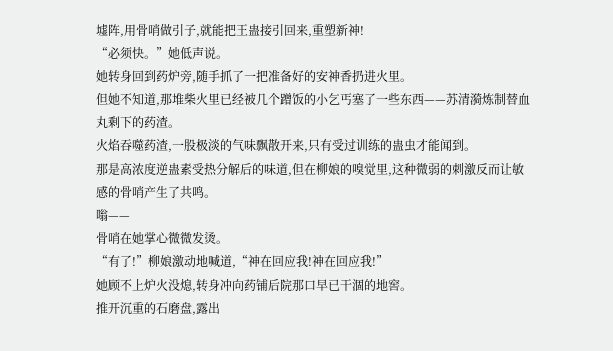墟阵,用骨哨做引子,就能把王蛊接引回来,重塑新神!
“必须快。”她低声说。
她转身回到药炉旁,随手抓了一把准备好的安神香扔进火里。
但她不知道,那堆柴火里已经被几个蹭饭的小乞丐塞了一些东西——苏清漪炼制替血丸剩下的药渣。
火焰吞噬药渣,一股极淡的气味飘散开来,只有受过训练的蛊虫才能闻到。
那是高浓度逆蛊素受热分解后的味道,但在柳娘的嗅觉里,这种微弱的刺激反而让敏感的骨哨产生了共鸣。
嗡——
骨哨在她掌心微微发烫。
“有了!”柳娘激动地喊道,“神在回应我!神在回应我!”
她顾不上炉火没熄,转身冲向药铺后院那口早已干涸的地窖。
推开沉重的石磨盘,露出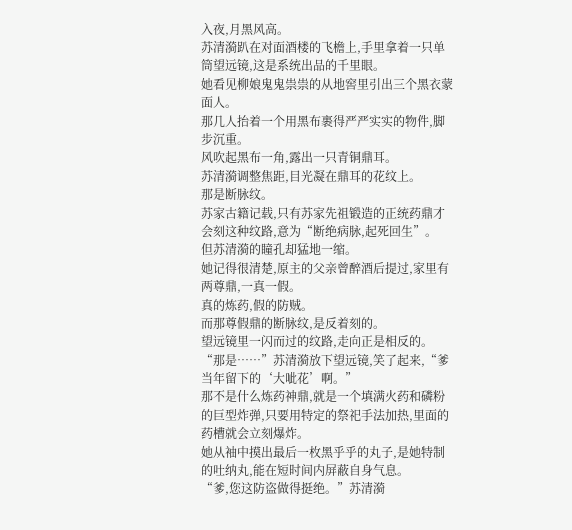入夜,月黑风高。
苏清漪趴在对面酒楼的飞檐上,手里拿着一只单筒望远镜,这是系统出品的千里眼。
她看见柳娘鬼鬼祟祟的从地窖里引出三个黑衣蒙面人。
那几人抬着一个用黑布裹得严严实实的物件,脚步沉重。
风吹起黑布一角,露出一只青铜鼎耳。
苏清漪调整焦距,目光凝在鼎耳的花纹上。
那是断脉纹。
苏家古籍记载,只有苏家先祖锻造的正统药鼎才会刻这种纹路,意为“断绝病脉,起死回生”。
但苏清漪的瞳孔却猛地一缩。
她记得很清楚,原主的父亲曾醉酒后提过,家里有两尊鼎,一真一假。
真的炼药,假的防贼。
而那尊假鼎的断脉纹,是反着刻的。
望远镜里一闪而过的纹路,走向正是相反的。
“那是……”苏清漪放下望远镜,笑了起来,“爹当年留下的‘大呲花’啊。”
那不是什么炼药神鼎,就是一个填满火药和磷粉的巨型炸弹,只要用特定的祭祀手法加热,里面的药槽就会立刻爆炸。
她从袖中摸出最后一枚黑乎乎的丸子,是她特制的吐纳丸,能在短时间内屏蔽自身气息。
“爹,您这防盗做得挺绝。”苏清漪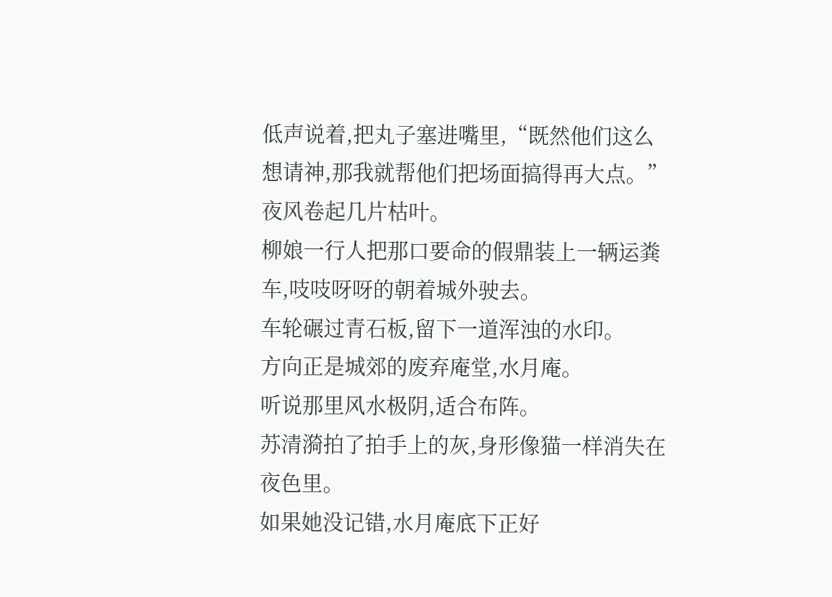低声说着,把丸子塞进嘴里,“既然他们这么想请神,那我就帮他们把场面搞得再大点。”
夜风卷起几片枯叶。
柳娘一行人把那口要命的假鼎装上一辆运粪车,吱吱呀呀的朝着城外驶去。
车轮碾过青石板,留下一道浑浊的水印。
方向正是城郊的废弃庵堂,水月庵。
听说那里风水极阴,适合布阵。
苏清漪拍了拍手上的灰,身形像猫一样消失在夜色里。
如果她没记错,水月庵底下正好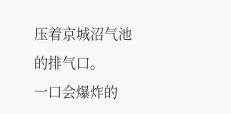压着京城沼气池的排气口。
一口会爆炸的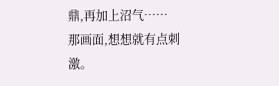鼎,再加上沼气……
那画面,想想就有点刺激。